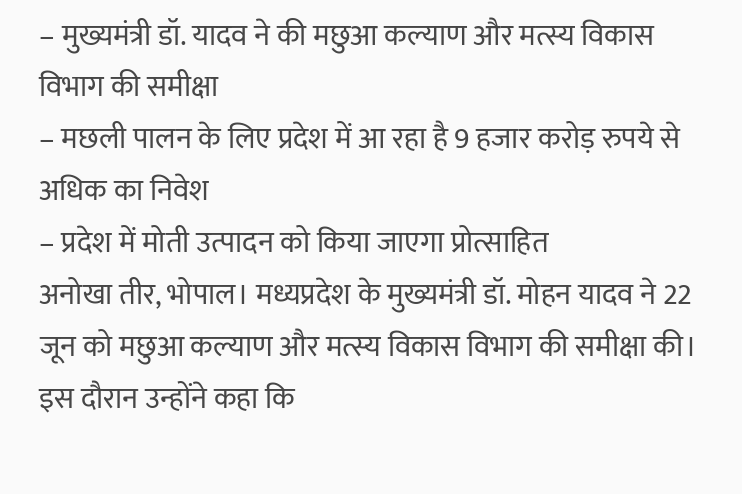– मुख्यमंत्री डॉ. यादव ने की मछुआ कल्याण और मत्स्य विकास विभाग की समीक्षा
– मछली पालन के लिए प्रदेश में आ रहा है 9 हजार करोड़ रुपये से अधिक का निवेश
– प्रदेश में मोती उत्पादन को किया जाएगा प्रोत्साहित
अनोखा तीर, भोपाल। मध्यप्रदेश के मुख्यमंत्री डॉ. मोहन यादव ने 22 जून को मछुआ कल्याण और मत्स्य विकास विभाग की समीक्षा की। इस दौरान उन्होंने कहा कि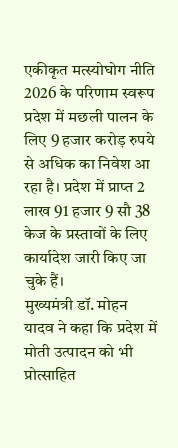एकीकृत मत्स्योघोग नीति 2026 के परिणाम स्वरूप प्रदेश में मछली पालन के लिए 9 हजार करोड़ रुपये से अधिक का निवेश आ रहा है। प्रदेश में प्राप्त 2 लाख 91 हजार 9 सौ 38 केज के प्रस्तावों के लिए कार्यादेश जारी किए जा चुके हैं।
मुख्यमंत्री डॉ. मोहन यादव ने कहा कि प्रदेश में मोती उत्पादन को भी प्रोत्साहित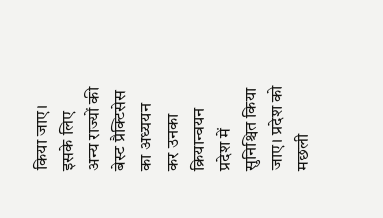किया जाए। इसके लिए अन्य राज्यों की बेस्ट प्रैक्टिसेस का अध्ययन कर उनका क्रियान्वयन प्रदेश में सुनिश्चित किया जाए। प्रदेश को मछली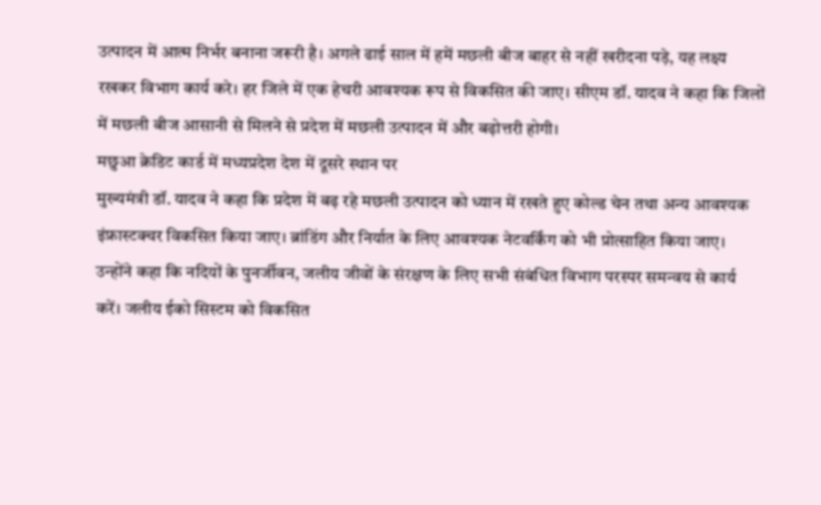उत्पादन में आत्म निर्भर बनाना जरूरी है। अगले ढाई साल में हमें मछली बीज बाहर से नहीं खरीदना पड़े, यह लक्ष्य रखकर विभाग कार्य करे। हर जिले में एक हेचरी आवश्यक रूप से विकसित की जाए। सीएम डॉ. यादव ने कहा कि जिलों में मछली बीज आसानी से मिलने से प्रदेश में मछली उत्पादन में और बढ़ोत्तरी होगी।
मछुआ क्रेडिट कार्ड में मध्यप्रदेश देश में दूसरे स्थान पर
मुख्यमंत्री डॉ. यादव ने कहा कि प्रदेश में बढ़ रहे मछली उत्पादन को ध्यान में रखते हुए कोल्ड चेन तथा अन्य आवश्यक इंफ्रास्टक्चर विकसित किया जाए। ब्रांडिंग और निर्यात के लिए आवश्यक नेटवर्किंग को भी प्रोत्साहित किया जाए। उन्होंने कहा कि नदियों के पुनर्जीवन, जलीय जीवों के संरक्षण के लिए सभी संबंधित विभाग परस्पर समन्वय से कार्य करें। जलीय ईको सिस्टम को विकसित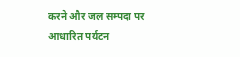करने और जल सम्पदा पर आधारित पर्यटन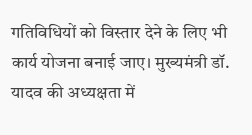गतिविधियों को विस्तार देने के लिए भी कार्य योजना बनाई जाए। मुख्यमंत्री डॉ. यादव की अध्यक्षता में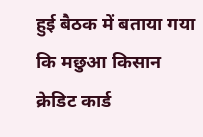हुई बैठक में बताया गया कि मछुआ किसान क्रेडिट कार्ड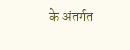के अंतर्गत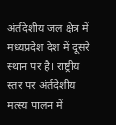अंर्तदेशीय जल क्षेत्र में मध्यप्रदेश देश में दूसरे स्थान पर है। राष्ट्रीय स्तर पर अंर्तदेशीय मत्स्य पालन में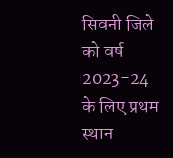सिवनी जिले को वर्ष 2023-24 के लिए प्रथम स्थान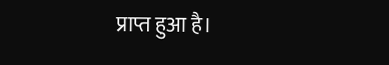प्राप्त हुआ है।